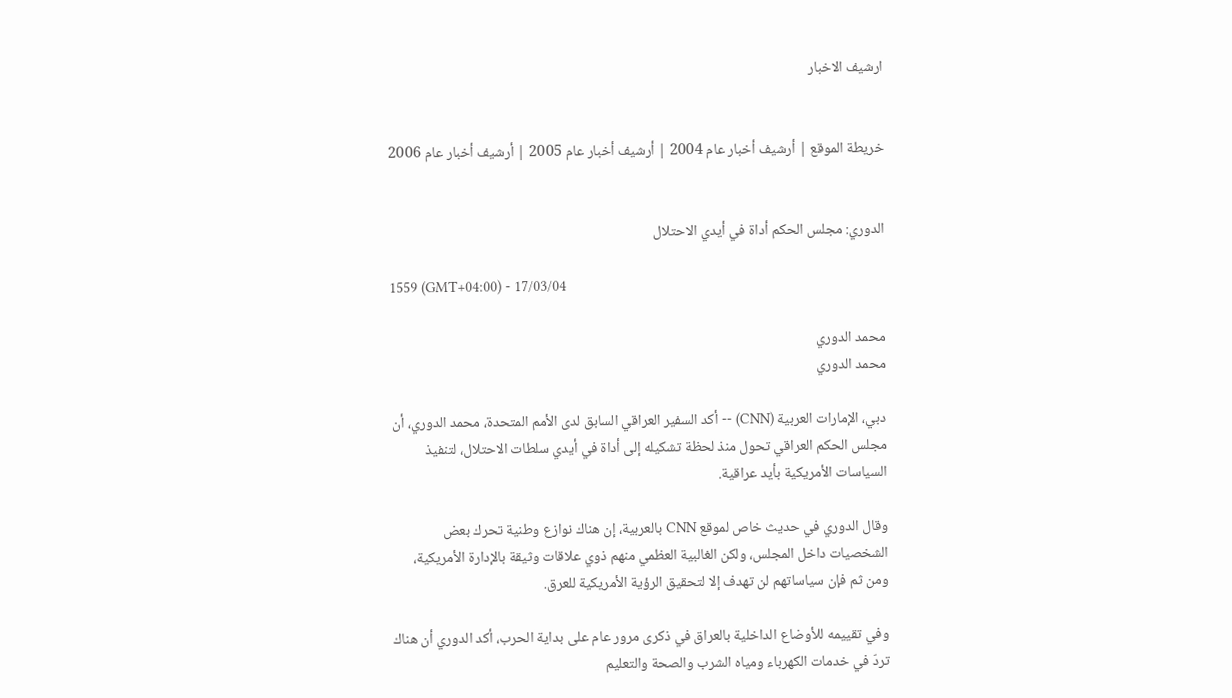ارشيف الاخبار


خريطة الموقع | أرشيف أخبار عام 2004 | أرشيف أخبار عام 2005 | أرشيف أخبار عام 2006


الدوري: مجلس الحكم أداة في أيدي الاحتلال

1559 (GMT+04:00) - 17/03/04

محمد الدوري
محمد الدوري

دبي، الإمارات العربية (CNN) -- أكد السفير العراقي السابق لدى الأمم المتحدة، محمد الدوري، أن مجلس الحكم العراقي تحول منذ لحظة تشكيله إلى أداة في أيدي سلطات الاحتلال، لتنفيذ السياسات الأمريكية بأيد عراقية.

وقال الدوري في حديث خاص لموقع CNN بالعربية، إن هناك نوازع وطنية تحرك بعض الشخصيات داخل المجلس، ولكن الغالبية العظمي منهم ذوي علاقات وثيقة بالإدارة الأمريكية، ومن ثم فإن سياساتهم لن تهدف إلا لتحقيق الرؤية الأمريكية للعرق.

وفي تقييمه للأوضاع الداخلية بالعراق في ذكرى مرور عام على بداية الحرب، أكد الدوري أن هناك تردّ في خدمات الكهرباء ومياه الشرب والصحة والتعليم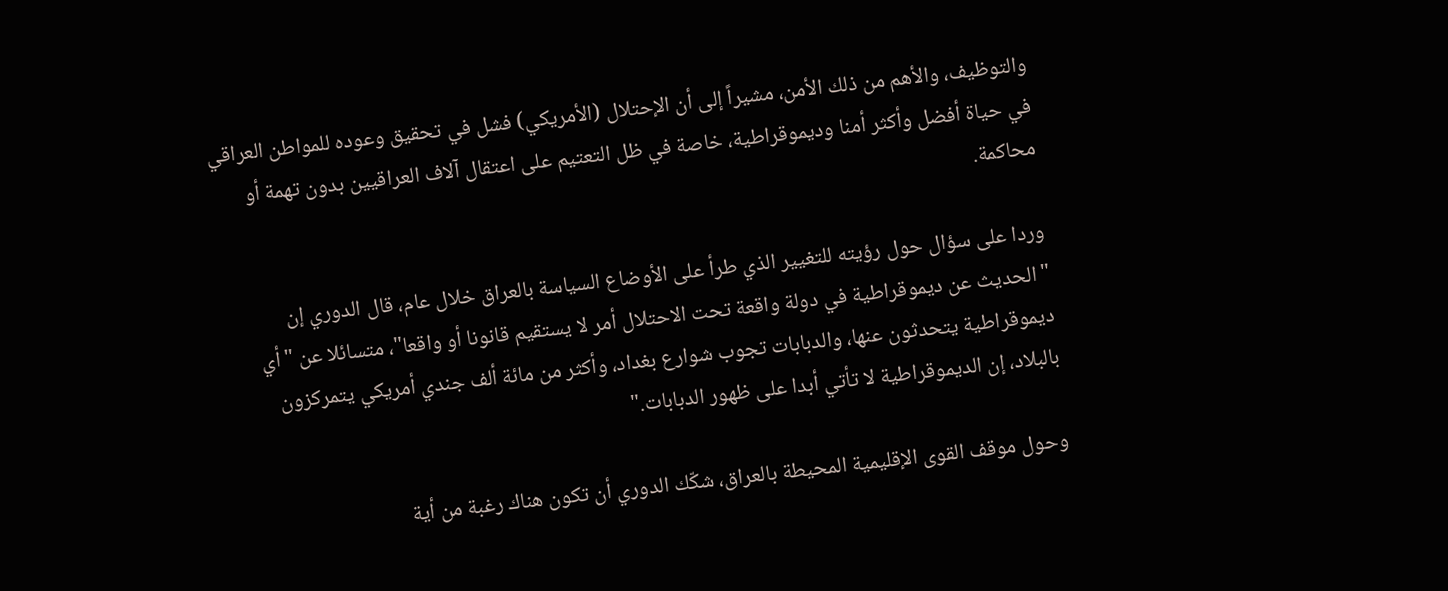والتوظيف، والأهم من ذلك الأمن، مشيراً إلى أن الإحتلال (الأمريكي) فشل في تحقيق وعوده للمواطن العراقي في حياة أفضل وأكثر أمنا وديموقراطية، خاصة في ظل التعتيم على اعتقال آلاف العراقيين بدون تهمة أو محاكمة.

وردا على سؤال حول رؤيته للتغيير الذي طرأ على الأوضاع السياسة بالعراق خلال عام، قال الدوري إن "الحديث عن ديموقراطية في دولة واقعة تحت الاحتلال أمر لا يستقيم قانونا أو واقعا"، متسائلا عن "أي ديموقراطية يتحدثون عنها، والدبابات تجوب شوارع بغداد، وأكثر من مائة ألف جندي أمريكي يتمركزون بالبلاد، إن الديموقراطية لا تأتي أبدا على ظهور الدبابات."

وحول موقف القوى الإقليمية المحيطة بالعراق، شكّك الدوري أن تكون هناك رغبة من أية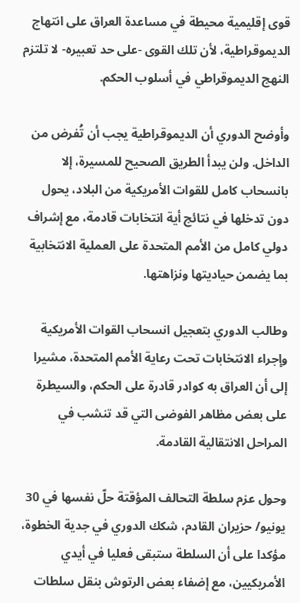قوى إقليمية محيطة في مساعدة العراق على انتهاج الديموقراطية، لأن تلك القوى -على حد تعبيره- لا تلتزم النهج الديموقراطي في أسلوب الحكم.

وأوضح الدوري أن الديموقراطية يجب أن تُفرض من الداخل. ولن يبدأ الطريق الصحيح للمسيرة، إلا بانسحاب كامل للقوات الأمريكية من البلاد، يحول دون تدخلها في نتائج أية انتخابات قادمة، مع إشراف دولي كامل من الأمم المتحدة على العملية الانتخابية بما يضمن حياديتها ونزاهتها.

وطالب الدوري بتعجيل انسحاب القوات الأمريكية وإجراء الانتخابات تحت رعاية الأمم المتحدة، مشيرا إلى أن العراق به كوادر قادرة على الحكم، والسيطرة على بعض مظاهر الفوضى التي قد تنشب في المراحل الانتقالية القادمة.

وحول عزم سلطة التحالف المؤقتة حلّ نفسها في 30 يونيو/ حزيران القادم، شكك الدوري في جدية الخطوة، مؤكدا على أن السلطة ستبقى فعليا في أيدي الأمريكيين، مع إضفاء بعض الرتوش بنقل سلطات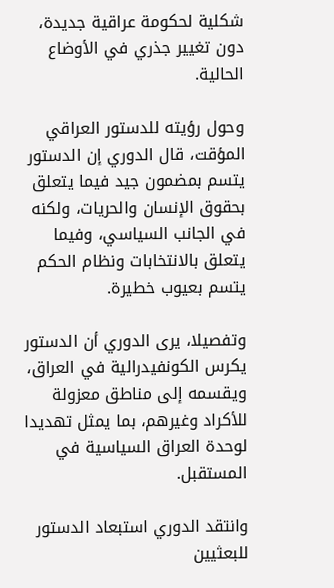شكلية لحكومة عراقية جديدة، دون تغيير جذري في الأوضاع الحالية.

وحول رؤيته للدستور العراقي المؤقت، قال الدوري إن الدستور يتسم بمضمون جيد فيما يتعلق بحقوق الإنسان والحريات، ولكنه في الجانب السياسي، وفيما يتعلق بالانتخابات ونظام الحكم يتسم بعيوب خطيرة.

وتفصيلا، يرى الدوري أن الدستور يكرس الكونفيدرالية في العراق، ويقسمه إلى مناطق معزولة للأكراد وغيرهم، بما يمثل تهديدا لوحدة العراق السياسية في المستقبل.

وانتقد الدوري استبعاد الدستور للبعثيين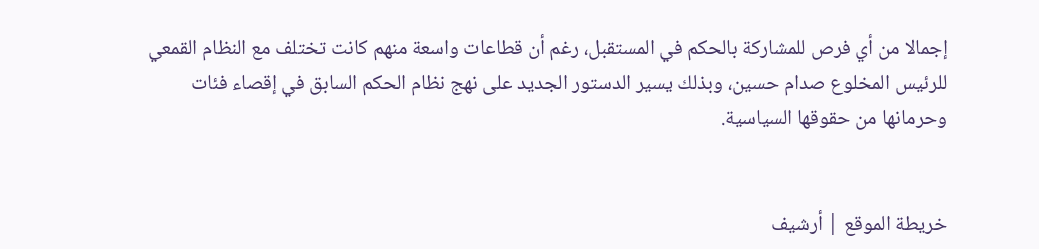إجمالا من أي فرص للمشاركة بالحكم في المستقبل، رغم أن قطاعات واسعة منهم كانت تختلف مع النظام القمعي للرئيس المخلوع صدام حسين، وبذلك يسير الدستور الجديد على نهج نظام الحكم السابق في إقصاء فئات وحرمانها من حقوقها السياسية.


خريطة الموقع | أرشيف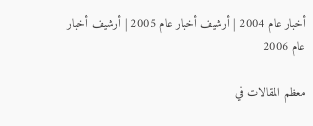أخبار عام 2004 | أرشيف أخبار عام 2005 | أرشيف أخبار عام 2006

معظم المقالات في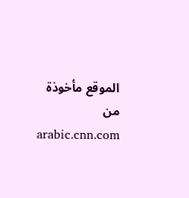الموقع مأخوذة من arabic.cnn.com